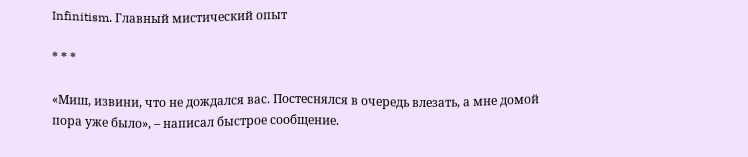Infinitism. Главный мистический опыт

* * *

«Миш, извини, что не дождался вас. Постеснялся в очередь влезать, а мне домой пора уже было», – написал быстрое сообщение.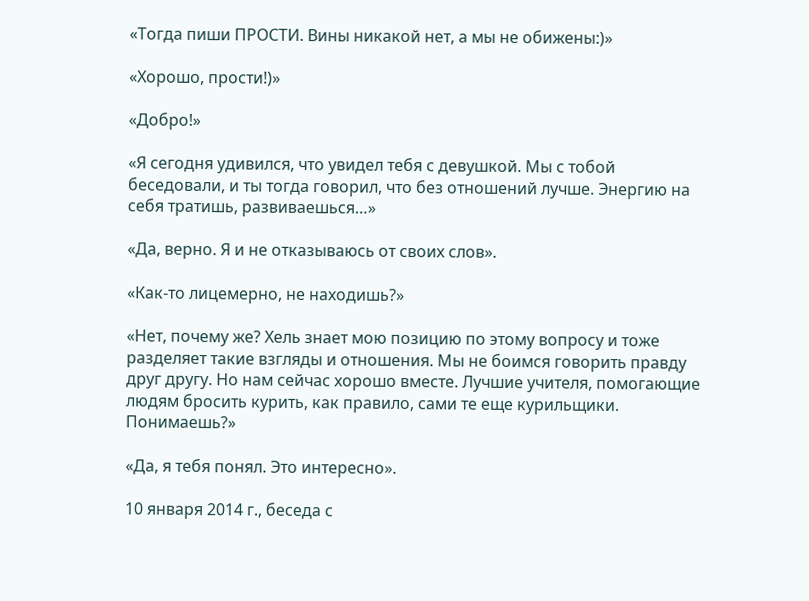«Тогда пиши ПРОСТИ. Вины никакой нет, а мы не обижены:)»

«Хорошо, прости!)»

«Добро!»

«Я сегодня удивился, что увидел тебя с девушкой. Мы с тобой беседовали, и ты тогда говорил, что без отношений лучше. Энергию на себя тратишь, развиваешься…»

«Да, верно. Я и не отказываюсь от своих слов».

«Как-то лицемерно, не находишь?»

«Нет, почему же? Хель знает мою позицию по этому вопросу и тоже разделяет такие взгляды и отношения. Мы не боимся говорить правду друг другу. Но нам сейчас хорошо вместе. Лучшие учителя, помогающие людям бросить курить, как правило, сами те еще курильщики. Понимаешь?»

«Да, я тебя понял. Это интересно».

10 января 2014 г., беседа с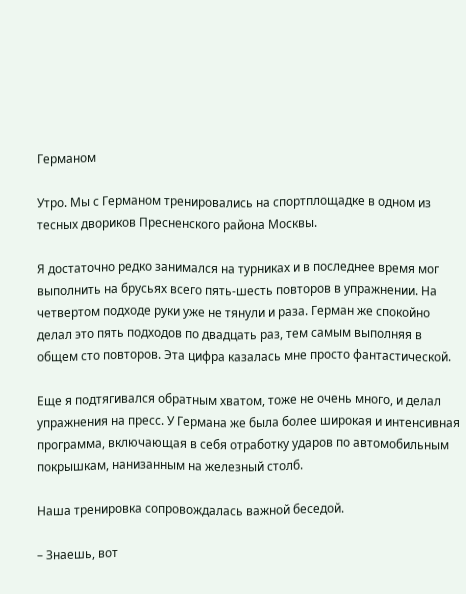Германом

Утро. Мы с Германом тренировались на спортплощадке в одном из тесных двориков Пресненского района Москвы.

Я достаточно редко занимался на турниках и в последнее время мог выполнить на брусьях всего пять-шесть повторов в упражнении. На четвертом подходе руки уже не тянули и раза. Герман же спокойно делал это пять подходов по двадцать раз, тем самым выполняя в общем сто повторов. Эта цифра казалась мне просто фантастической.

Еще я подтягивался обратным хватом, тоже не очень много, и делал упражнения на пресс. У Германа же была более широкая и интенсивная программа, включающая в себя отработку ударов по автомобильным покрышкам, нанизанным на железный столб.

Наша тренировка сопровождалась важной беседой.

– Знаешь, вот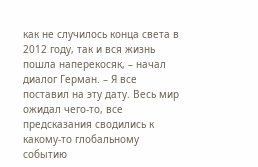как не случилось конца света в 2012 году, так и вся жизнь пошла наперекосяк, – начал диалог Герман. – Я все поставил на эту дату. Весь мир ожидал чего-то, все предсказания сводились к какому-то глобальному событию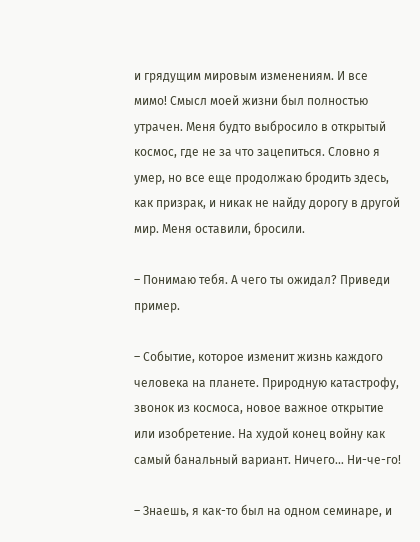и грядущим мировым изменениям. И все мимо! Смысл моей жизни был полностью утрачен. Меня будто выбросило в открытый космос, где не за что зацепиться. Словно я умер, но все еще продолжаю бродить здесь, как призрак, и никак не найду дорогу в другой мир. Меня оставили, бросили.

– Понимаю тебя. А чего ты ожидал? Приведи пример.

– Событие, которое изменит жизнь каждого человека на планете. Природную катастрофу, звонок из космоса, новое важное открытие или изобретение. На худой конец войну как самый банальный вариант. Ничего… Ни-че-го!

– Знаешь, я как-то был на одном семинаре, и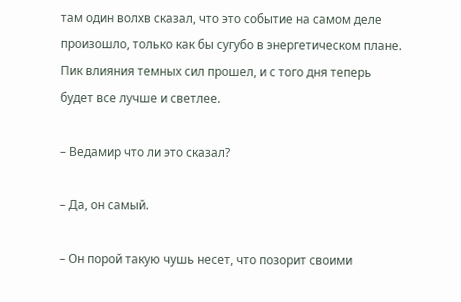там один волхв сказал, что это событие на самом деле произошло, только как бы сугубо в энергетическом плане. Пик влияния темных сил прошел, и с того дня теперь будет все лучше и светлее.

– Ведамир что ли это сказал?

– Да, он самый.

– Он порой такую чушь несет, что позорит своими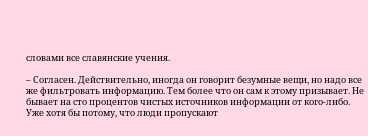словами все славянские учения.

– Согласен. Действительно, иногда он говорит безумные вещи, но надо все же фильтровать информацию. Тем более что он сам к этому призывает. Не бывает на сто процентов чистых источников информации от кого-либо. Уже хотя бы потому, что люди пропускают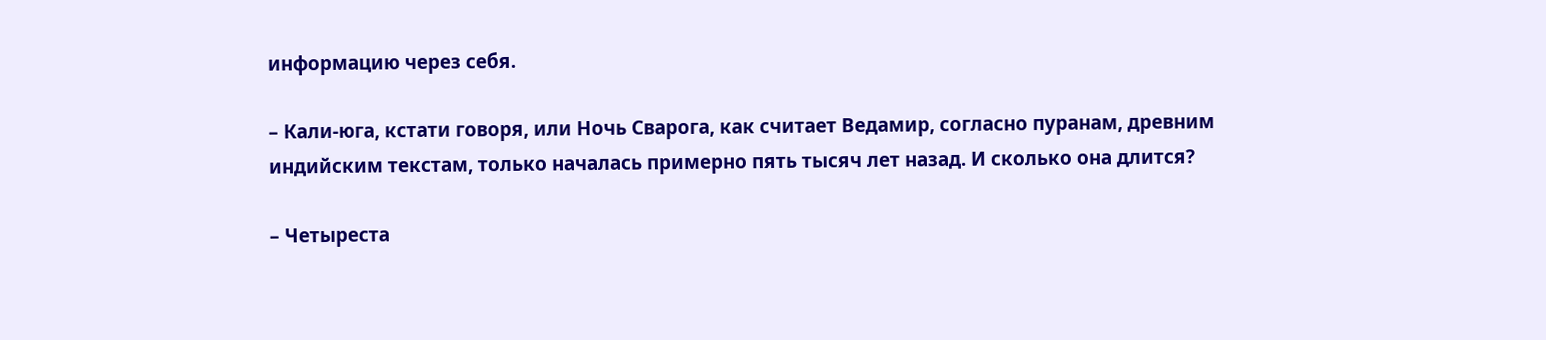информацию через себя.

– Кали-юга, кстати говоря, или Ночь Сварога, как считает Ведамир, согласно пуранам, древним индийским текстам, только началась примерно пять тысяч лет назад. И сколько она длится?

– Четыреста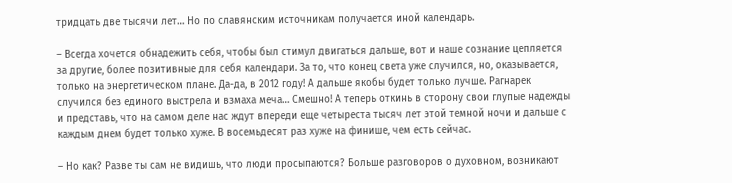тридцать две тысячи лет… Но по славянским источникам получается иной календарь.

– Всегда хочется обнадежить себя, чтобы был стимул двигаться дальше, вот и наше сознание цепляется за другие, более позитивные для себя календари. За то, что конец света уже случился, но, оказывается, только на энергетическом плане. Да-да, в 2012 году! А дальше якобы будет только лучше. Рагнарек случился без единого выстрела и взмаха меча… Смешно! А теперь откинь в сторону свои глупые надежды и представь, что на самом деле нас ждут впереди еще четыреста тысяч лет этой темной ночи и дальше с каждым днем будет только хуже. В восемьдесят раз хуже на финише, чем есть сейчас.

– Но как? Разве ты сам не видишь, что люди просыпаются? Больше разговоров о духовном, возникают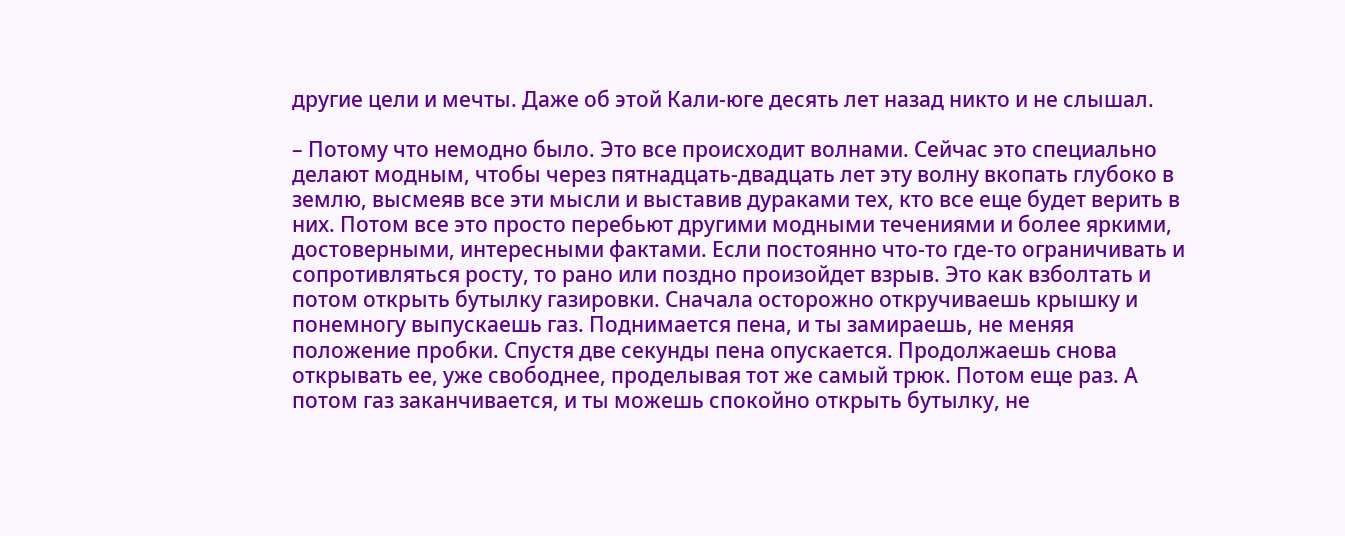другие цели и мечты. Даже об этой Кали-юге десять лет назад никто и не слышал.

– Потому что немодно было. Это все происходит волнами. Сейчас это специально делают модным, чтобы через пятнадцать-двадцать лет эту волну вкопать глубоко в землю, высмеяв все эти мысли и выставив дураками тех, кто все еще будет верить в них. Потом все это просто перебьют другими модными течениями и более яркими, достоверными, интересными фактами. Если постоянно что-то где-то ограничивать и сопротивляться росту, то рано или поздно произойдет взрыв. Это как взболтать и потом открыть бутылку газировки. Сначала осторожно откручиваешь крышку и понемногу выпускаешь газ. Поднимается пена, и ты замираешь, не меняя положение пробки. Спустя две секунды пена опускается. Продолжаешь снова открывать ее, уже свободнее, проделывая тот же самый трюк. Потом еще раз. А потом газ заканчивается, и ты можешь спокойно открыть бутылку, не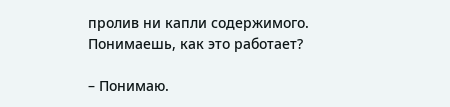пролив ни капли содержимого. Понимаешь, как это работает?

– Понимаю.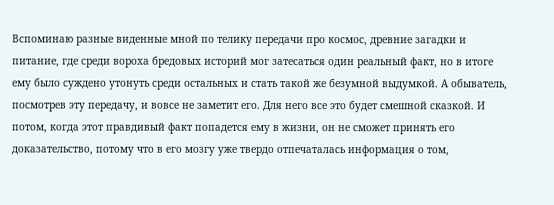Вспоминаю разные виденные мной по телику передачи про космос, древние загадки и питание, где среди вороха бредовых историй мог затесаться один реальный факт, но в итоге ему было суждено утонуть среди остальных и стать такой же безумной выдумкой. А обыватель, посмотрев эту передачу, и вовсе не заметит его. Для него все это будет смешной сказкой. И потом, когда этот правдивый факт попадется ему в жизни, он не сможет принять его доказательство, потому что в его мозгу уже твердо отпечаталась информация о том,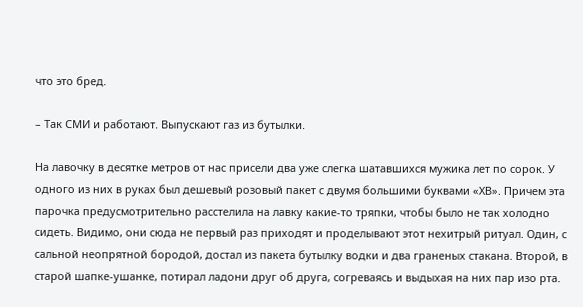что это бред.

– Так СМИ и работают. Выпускают газ из бутылки.

На лавочку в десятке метров от нас присели два уже слегка шатавшихся мужика лет по сорок. У одного из них в руках был дешевый розовый пакет с двумя большими буквами «ХВ». Причем эта парочка предусмотрительно расстелила на лавку какие-то тряпки, чтобы было не так холодно сидеть. Видимо, они сюда не первый раз приходят и проделывают этот нехитрый ритуал. Один, с сальной неопрятной бородой, достал из пакета бутылку водки и два граненых стакана. Второй, в старой шапке-ушанке, потирал ладони друг об друга, согреваясь и выдыхая на них пар изо рта.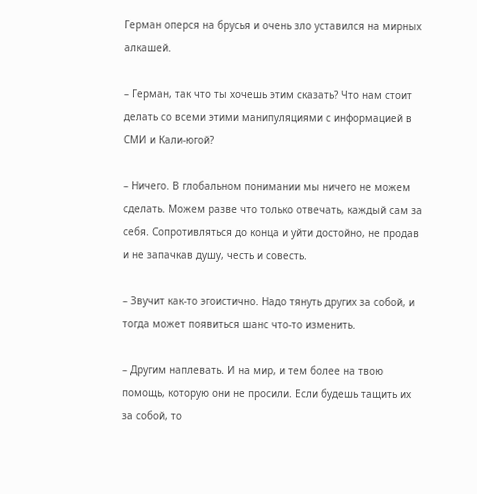Герман оперся на брусья и очень зло уставился на мирных алкашей.

– Герман, так что ты хочешь этим сказать? Что нам стоит делать со всеми этими манипуляциями с информацией в СМИ и Кали-югой?

– Ничего. В глобальном понимании мы ничего не можем сделать. Можем разве что только отвечать, каждый сам за себя. Сопротивляться до конца и уйти достойно, не продав и не запачкав душу, честь и совесть.

– Звучит как-то эгоистично. Надо тянуть других за собой, и тогда может появиться шанс что-то изменить.

– Другим наплевать. И на мир, и тем более на твою помощь, которую они не просили. Если будешь тащить их за собой, то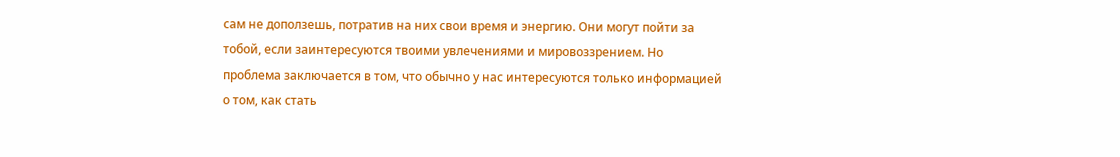сам не доползешь, потратив на них свои время и энергию. Они могут пойти за тобой, если заинтересуются твоими увлечениями и мировоззрением. Но проблема заключается в том, что обычно у нас интересуются только информацией о том, как стать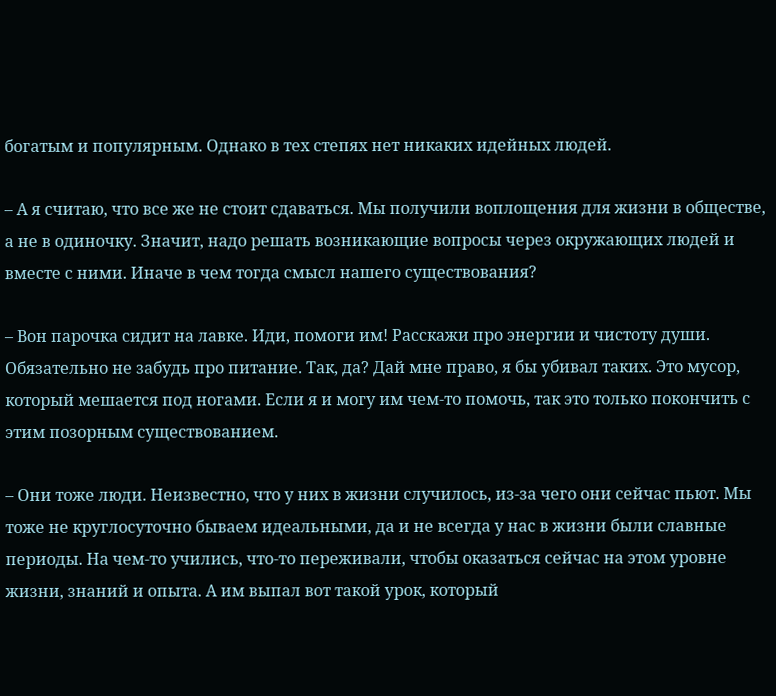богатым и популярным. Однако в тех степях нет никаких идейных людей.

– А я считаю, что все же не стоит сдаваться. Мы получили воплощения для жизни в обществе, а не в одиночку. Значит, надо решать возникающие вопросы через окружающих людей и вместе с ними. Иначе в чем тогда смысл нашего существования?

– Вон парочка сидит на лавке. Иди, помоги им! Расскажи про энергии и чистоту души. Обязательно не забудь про питание. Так, да? Дай мне право, я бы убивал таких. Это мусор, который мешается под ногами. Если я и могу им чем-то помочь, так это только покончить с этим позорным существованием.

– Они тоже люди. Неизвестно, что у них в жизни случилось, из-за чего они сейчас пьют. Мы тоже не круглосуточно бываем идеальными, да и не всегда у нас в жизни были славные периоды. На чем-то учились, что-то переживали, чтобы оказаться сейчас на этом уровне жизни, знаний и опыта. А им выпал вот такой урок, который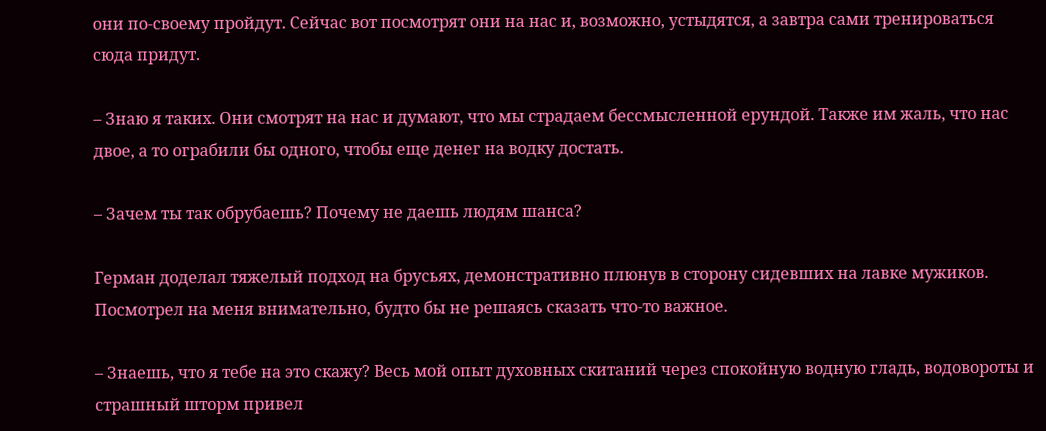они по-своему пройдут. Сейчас вот посмотрят они на нас и, возможно, устыдятся, а завтра сами тренироваться сюда придут.

– Знаю я таких. Они смотрят на нас и думают, что мы страдаем бессмысленной ерундой. Также им жаль, что нас двое, а то ограбили бы одного, чтобы еще денег на водку достать.

– Зачем ты так обрубаешь? Почему не даешь людям шанса?

Герман доделал тяжелый подход на брусьях, демонстративно плюнув в сторону сидевших на лавке мужиков. Посмотрел на меня внимательно, будто бы не решаясь сказать что-то важное.

– Знаешь, что я тебе на это скажу? Весь мой опыт духовных скитаний через спокойную водную гладь, водовороты и страшный шторм привел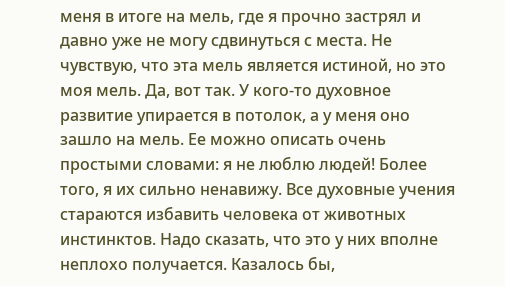меня в итоге на мель, где я прочно застрял и давно уже не могу сдвинуться с места. Не чувствую, что эта мель является истиной, но это моя мель. Да, вот так. У кого-то духовное развитие упирается в потолок, а у меня оно зашло на мель. Ее можно описать очень простыми словами: я не люблю людей! Более того, я их сильно ненавижу. Все духовные учения стараются избавить человека от животных инстинктов. Надо сказать, что это у них вполне неплохо получается. Казалось бы,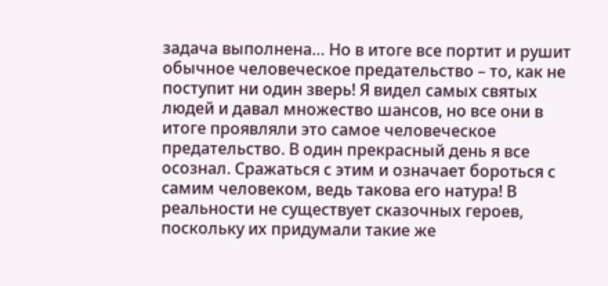задача выполнена… Но в итоге все портит и рушит обычное человеческое предательство – то, как не поступит ни один зверь! Я видел самых святых людей и давал множество шансов, но все они в итоге проявляли это самое человеческое предательство. В один прекрасный день я все осознал. Сражаться с этим и означает бороться с самим человеком, ведь такова его натура! В реальности не существует сказочных героев, поскольку их придумали такие же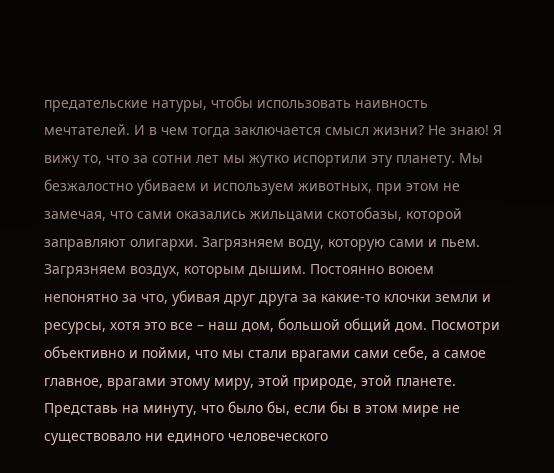предательские натуры, чтобы использовать наивность мечтателей. И в чем тогда заключается смысл жизни? Не знаю! Я вижу то, что за сотни лет мы жутко испортили эту планету. Мы безжалостно убиваем и используем животных, при этом не замечая, что сами оказались жильцами скотобазы, которой заправляют олигархи. Загрязняем воду, которую сами и пьем. Загрязняем воздух, которым дышим. Постоянно воюем непонятно за что, убивая друг друга за какие-то клочки земли и ресурсы, хотя это все – наш дом, большой общий дом. Посмотри объективно и пойми, что мы стали врагами сами себе, а самое главное, врагами этому миру, этой природе, этой планете. Представь на минуту, что было бы, если бы в этом мире не существовало ни единого человеческого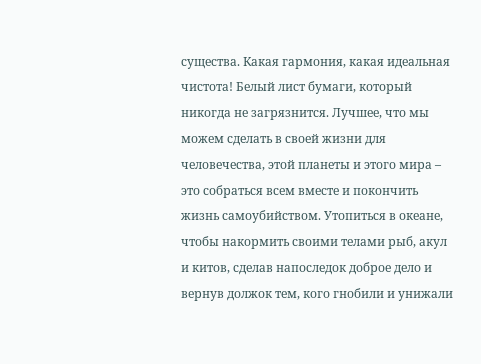существа. Какая гармония, какая идеальная чистота! Белый лист бумаги, который никогда не загрязнится. Лучшее, что мы можем сделать в своей жизни для человечества, этой планеты и этого мира – это собраться всем вместе и покончить жизнь самоубийством. Утопиться в океане, чтобы накормить своими телами рыб, акул и китов, сделав напоследок доброе дело и вернув должок тем, кого гнобили и унижали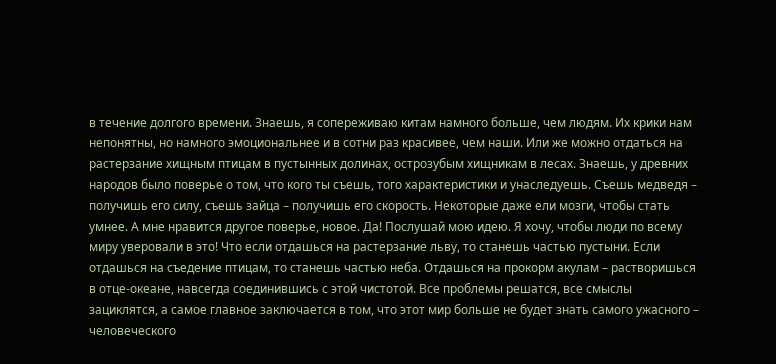в течение долгого времени. Знаешь, я сопереживаю китам намного больше, чем людям. Их крики нам непонятны, но намного эмоциональнее и в сотни раз красивее, чем наши. Или же можно отдаться на растерзание хищным птицам в пустынных долинах, острозубым хищникам в лесах. Знаешь, у древних народов было поверье о том, что кого ты съешь, того характеристики и унаследуешь. Съешь медведя – получишь его силу, съешь зайца – получишь его скорость. Некоторые даже ели мозги, чтобы стать умнее. А мне нравится другое поверье, новое. Да! Послушай мою идею. Я хочу, чтобы люди по всему миру уверовали в это! Что если отдашься на растерзание льву, то станешь частью пустыни. Если отдашься на съедение птицам, то станешь частью неба. Отдашься на прокорм акулам – растворишься в отце-океане, навсегда соединившись с этой чистотой. Все проблемы решатся, все смыслы зациклятся, а самое главное заключается в том, что этот мир больше не будет знать самого ужасного – человеческого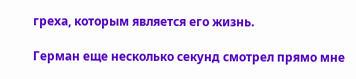греха, которым является его жизнь.

Герман еще несколько секунд смотрел прямо мне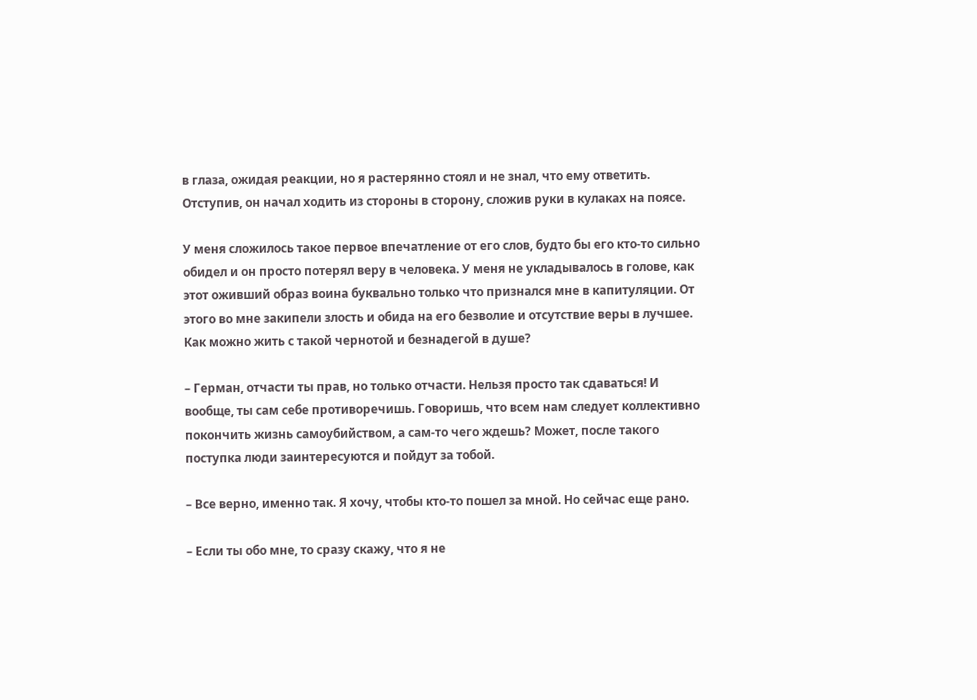в глаза, ожидая реакции, но я растерянно стоял и не знал, что ему ответить. Отступив, он начал ходить из стороны в сторону, сложив руки в кулаках на поясе.

У меня сложилось такое первое впечатление от его слов, будто бы его кто-то сильно обидел и он просто потерял веру в человека. У меня не укладывалось в голове, как этот оживший образ воина буквально только что признался мне в капитуляции. От этого во мне закипели злость и обида на его безволие и отсутствие веры в лучшее. Как можно жить с такой чернотой и безнадегой в душе?

– Герман, отчасти ты прав, но только отчасти. Нельзя просто так сдаваться! И вообще, ты сам себе противоречишь. Говоришь, что всем нам следует коллективно покончить жизнь самоубийством, а сам-то чего ждешь? Может, после такого поступка люди заинтересуются и пойдут за тобой.

– Все верно, именно так. Я хочу, чтобы кто-то пошел за мной. Но сейчас еще рано.

– Если ты обо мне, то сразу скажу, что я не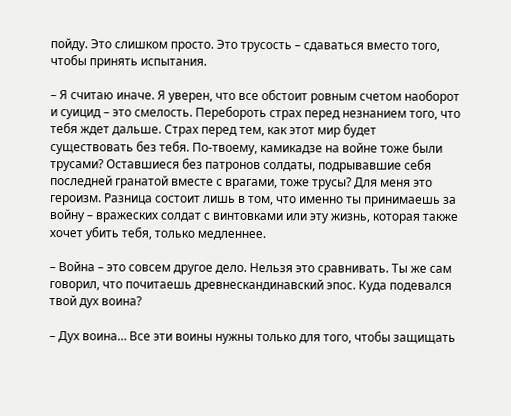пойду. Это слишком просто. Это трусость – сдаваться вместо того, чтобы принять испытания.

– Я считаю иначе. Я уверен, что все обстоит ровным счетом наоборот и суицид – это смелость. Перебороть страх перед незнанием того, что тебя ждет дальше. Страх перед тем, как этот мир будет существовать без тебя. По-твоему, камикадзе на войне тоже были трусами? Оставшиеся без патронов солдаты, подрывавшие себя последней гранатой вместе с врагами, тоже трусы? Для меня это героизм. Разница состоит лишь в том, что именно ты принимаешь за войну – вражеских солдат с винтовками или эту жизнь, которая также хочет убить тебя, только медленнее.

– Война – это совсем другое дело. Нельзя это сравнивать. Ты же сам говорил, что почитаешь древнескандинавский эпос. Куда подевался твой дух воина?

– Дух воина… Все эти воины нужны только для того, чтобы защищать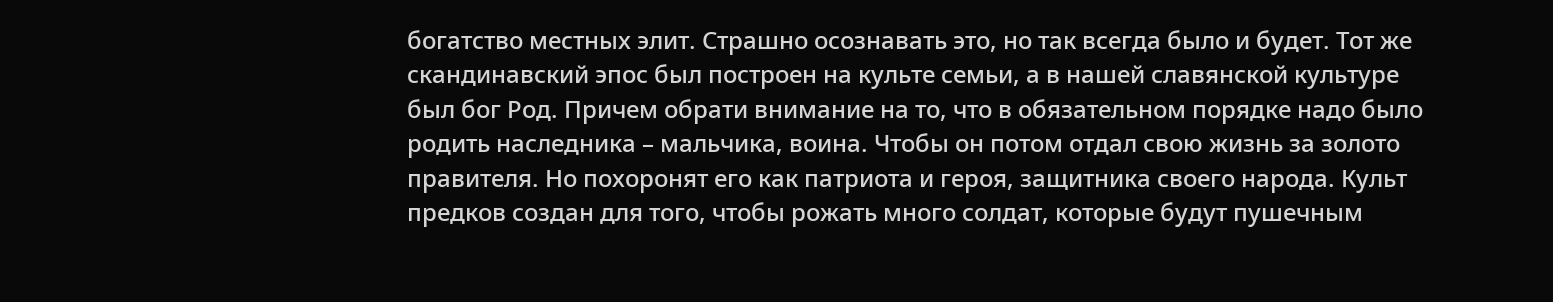богатство местных элит. Страшно осознавать это, но так всегда было и будет. Тот же скандинавский эпос был построен на культе семьи, а в нашей славянской культуре был бог Род. Причем обрати внимание на то, что в обязательном порядке надо было родить наследника – мальчика, воина. Чтобы он потом отдал свою жизнь за золото правителя. Но похоронят его как патриота и героя, защитника своего народа. Культ предков создан для того, чтобы рожать много солдат, которые будут пушечным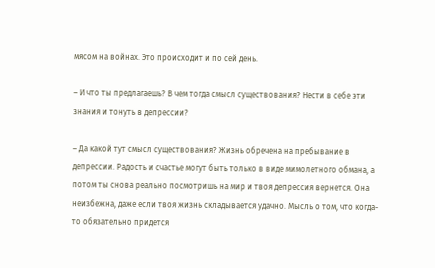мясом на войнах. Это происходит и по сей день.

– И что ты предлагаешь? В чем тогда смысл существования? Нести в себе эти знания и тонуть в депрессии?

– Да какой тут смысл существования? Жизнь обречена на пребывание в депрессии. Радость и счастье могут быть только в виде мимолетного обмана, а потом ты снова реально посмотришь на мир и твоя депрессия вернется. Она неизбежна, даже если твоя жизнь складывается удачно. Мысль о том, что когда-то обязательно придется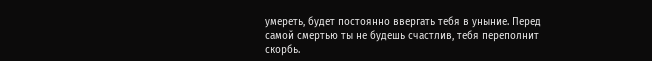умереть, будет постоянно ввергать тебя в уныние. Перед самой смертью ты не будешь счастлив, тебя переполнит скорбь.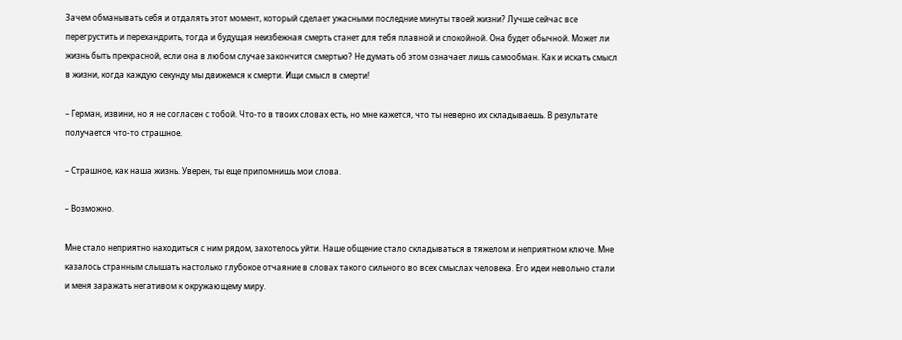Зачем обманывать себя и отдалять этот момент, который сделает ужасными последние минуты твоей жизни? Лучше сейчас все перегрустить и перехандрить, тогда и будущая неизбежная смерть станет для тебя плавной и спокойной. Она будет обычной. Может ли жизнь быть прекрасной, если она в любом случае закончится смертью? Не думать об этом означает лишь самообман. Как и искать смысл в жизни, когда каждую секунду мы движемся к смерти. Ищи смысл в смерти!

– Герман, извини, но я не согласен с тобой. Что-то в твоих словах есть, но мне кажется, что ты неверно их складываешь. В результате получается что-то страшное.

– Страшное, как наша жизнь. Уверен, ты еще припомнишь мои слова.

– Возможно.

Мне стало неприятно находиться с ним рядом, захотелось уйти. Наше общение стало складываться в тяжелом и неприятном ключе. Мне казалось странным слышать настолько глубокое отчаяние в словах такого сильного во всех смыслах человека. Его идеи невольно стали и меня заражать негативом к окружающему миру.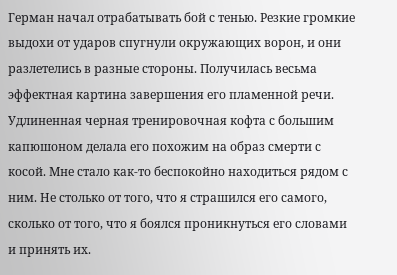Герман начал отрабатывать бой с тенью. Резкие громкие выдохи от ударов спугнули окружающих ворон, и они разлетелись в разные стороны. Получилась весьма эффектная картина завершения его пламенной речи. Удлиненная черная тренировочная кофта с большим капюшоном делала его похожим на образ смерти с косой. Мне стало как-то беспокойно находиться рядом с ним. Не столько от того, что я страшился его самого, сколько от того, что я боялся проникнуться его словами и принять их.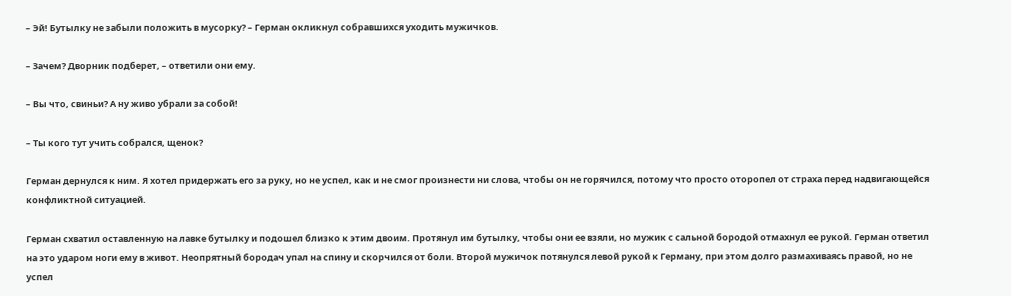– Эй! Бутылку не забыли положить в мусорку? – Герман окликнул собравшихся уходить мужичков.

– Зачем? Дворник подберет, – ответили они ему.

– Вы что, свиньи? А ну живо убрали за собой!

– Ты кого тут учить собрался, щенок?

Герман дернулся к ним. Я хотел придержать его за руку, но не успел, как и не смог произнести ни слова, чтобы он не горячился, потому что просто оторопел от страха перед надвигающейся конфликтной ситуацией.

Герман схватил оставленную на лавке бутылку и подошел близко к этим двоим. Протянул им бутылку, чтобы они ее взяли, но мужик с сальной бородой отмахнул ее рукой. Герман ответил на это ударом ноги ему в живот. Неопрятный бородач упал на спину и скорчился от боли. Второй мужичок потянулся левой рукой к Герману, при этом долго размахиваясь правой, но не успел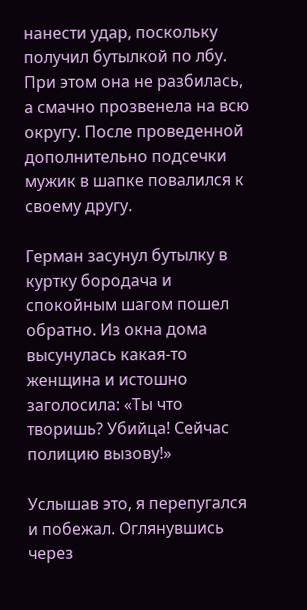нанести удар, поскольку получил бутылкой по лбу. При этом она не разбилась, а смачно прозвенела на всю округу. После проведенной дополнительно подсечки мужик в шапке повалился к своему другу.

Герман засунул бутылку в куртку бородача и спокойным шагом пошел обратно. Из окна дома высунулась какая-то женщина и истошно заголосила: «Ты что творишь? Убийца! Сейчас полицию вызову!»

Услышав это, я перепугался и побежал. Оглянувшись через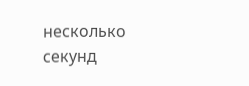несколько секунд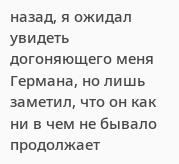назад, я ожидал увидеть догоняющего меня Германа, но лишь заметил, что он как ни в чем не бывало продолжает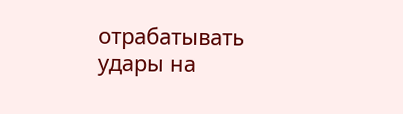отрабатывать удары на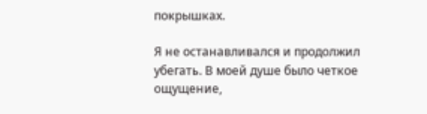покрышках.

Я не останавливался и продолжил убегать. В моей душе было четкое ощущение,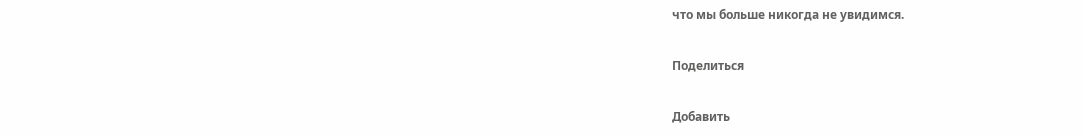что мы больше никогда не увидимся.

Поделиться

Добавить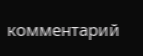комментарий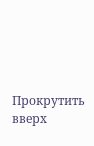Прокрутить вверх